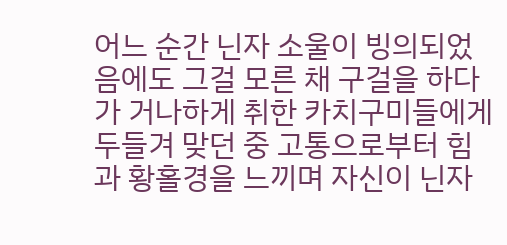어느 순간 닌자 소울이 빙의되었음에도 그걸 모른 채 구걸을 하다가 거나하게 취한 카치구미들에게 두들겨 맞던 중 고통으로부터 힘과 황홀경을 느끼며 자신이 닌자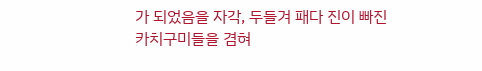가 되었음을 자각, 두들겨 패다 진이 빠진 카치구미들을 겸혀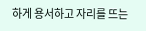하게 용서하고 자리를 뜨는